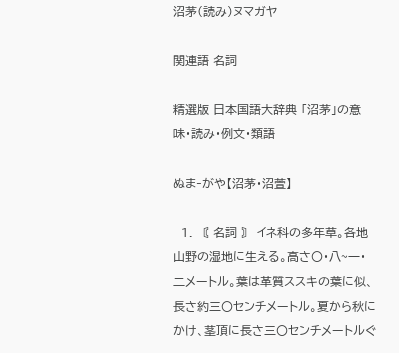沼茅(読み)ヌマガヤ

関連語 名詞

精選版 日本国語大辞典 「沼茅」の意味・読み・例文・類語

ぬま‐がや【沼茅・沼萱】

  1. 〘 名詞 〙 イネ科の多年草。各地山野の湿地に生える。高さ〇・八~一・二メートル。葉は革質ススキの葉に似、長さ約三〇センチメートル。夏から秋にかけ、茎頂に長さ三〇センチメートルぐ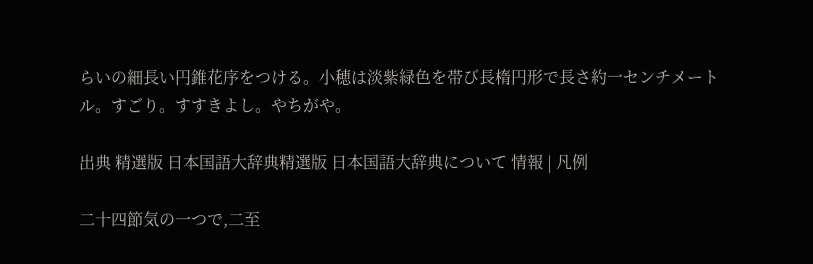らいの細長い円錐花序をつける。小穂は淡紫緑色を帯び長楕円形で長さ約一センチメートル。すごり。すすきよし。やちがや。

出典 精選版 日本国語大辞典精選版 日本国語大辞典について 情報 | 凡例

二十四節気の一つで,二至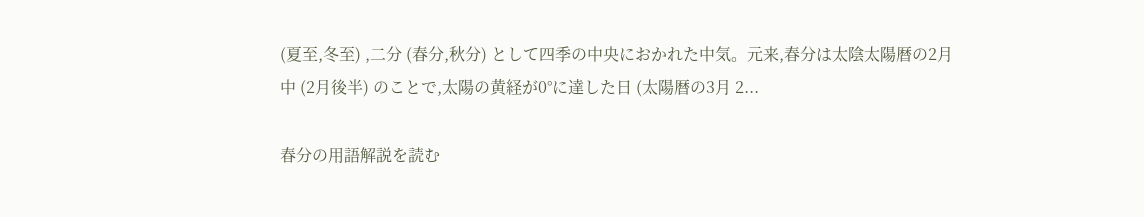(夏至,冬至) ,二分 (春分,秋分) として四季の中央におかれた中気。元来,春分は太陰太陽暦の2月中 (2月後半) のことで,太陽の黄経が0°に達した日 (太陽暦の3月 2...

春分の用語解説を読む